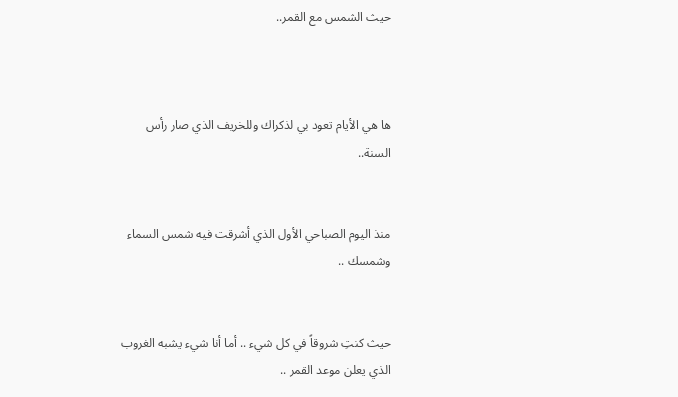حيث الشمس مع القمر..



ها هي الأيام تعود بي لذكراك وللخريف الذي صار رأس السنة..


منذ اليوم الصباحي الأول الذي أشرقت فيه شمس السماء وشمسك ..


حيث كنتِ شروقاً في كل شيء .. أما أنا شيء يشبه الغروب الذي يعلن موعد القمر ..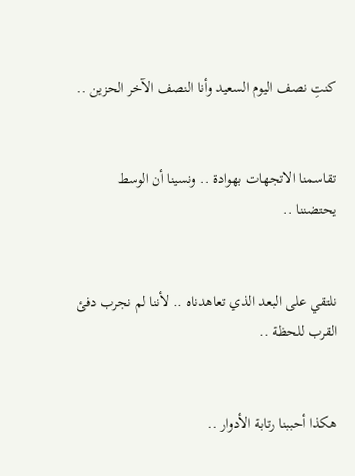كنتِ نصف اليوم السعيد وأنا النصف الآخر الحزين ..


تقاسمنا الاتجهات بهوادة .. ونسينا أن الوسط يحتضننا ..


نلتقي على البعد الذي تعاهدناه .. لأننا لم نجرب دفئ القرب للحظة ..


هكذا أحببنا رتابة الأدوار ..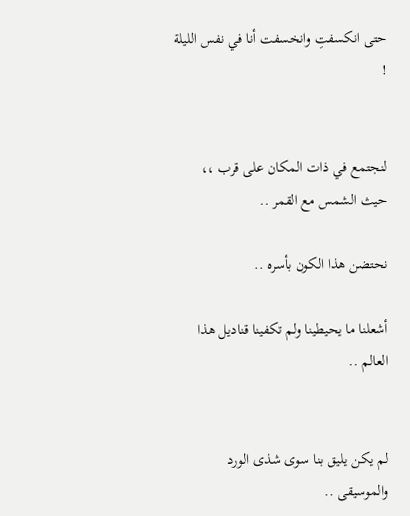حتى انكسفتِ وانخسفت أنا في نفس الليلة !


لنجتمع في ذات المكان على قرب ،، حيث الشمس مع القمر ..

نحتضن هذا الكون بأسره ..

أشعلنا ما يحيطينا ولم تكفينا قناديل هذا العالم ..


لم يكن يليق بنا سوى شذى الورد والموسيقى ..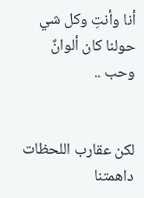أنا وأنتِ وكل شي حولنا كان ألوانٌ وحب ..


لكن عقارب اللحظات داهمتنا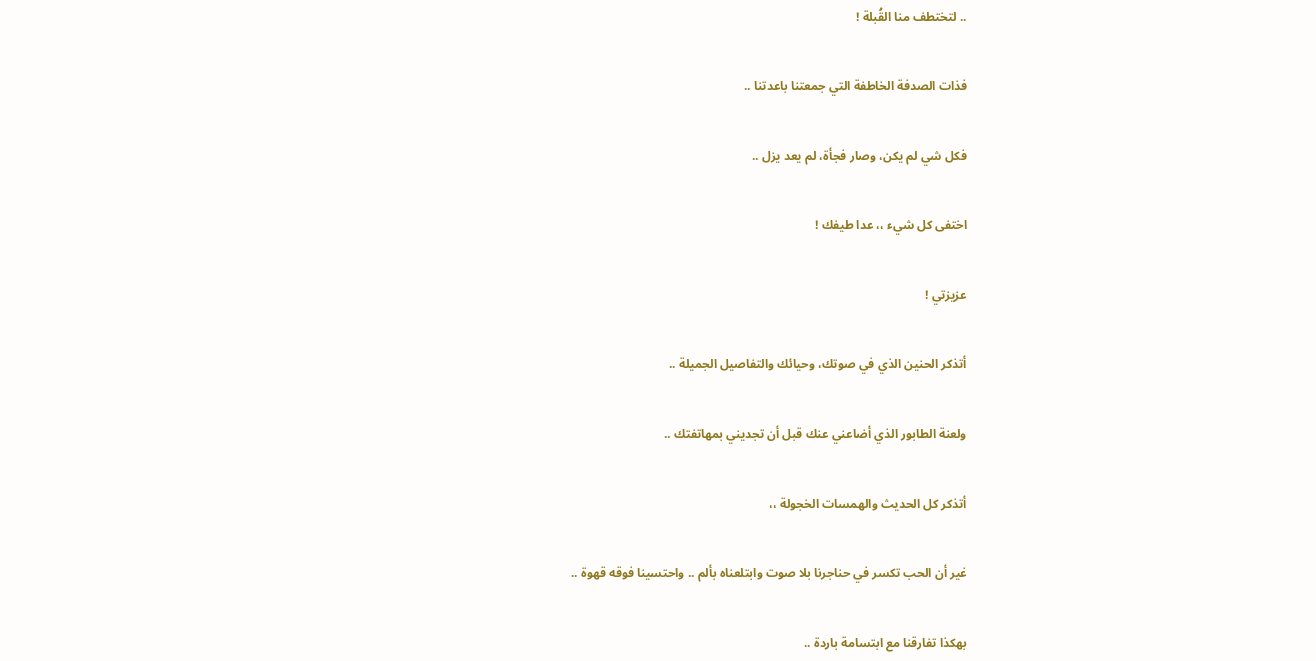.. لتختطف منا القُبلة !


فذات الصدفة الخاطفة التي جمعتنا باعدتنا ..


فكل شي لم يكن، وصار فجأة، لم يعد يزل ..


اختفى كل شيء ،، عدا طيفك !


عزيزتي !


أتذكر الحنين الذي في صوتك، وحيائك والتفاصيل الجميلة ..


ولعنة الطابور الذي أضاعني عنك قبل أن تجديني بمهاتفتك ..


أتذكر كل الحديث والهمسات الخجولة ،،


غير أن الحب تكسر في حناجرنا بلا صوت وابتلعناه بألم .. واحتسينا فوقه قهوة ..


بهكذا تفارقنا مع ابتسامة باردة ..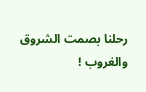رحلنا بصمت الشروق والغروب !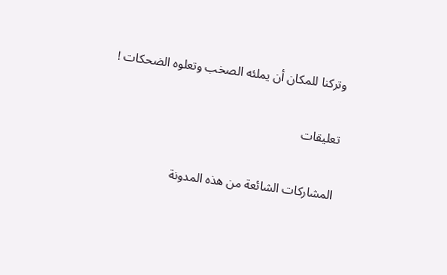وتركنا للمكان أن يملئه الصخب وتعلوه الضحكات !

تعليقات

المشاركات الشائعة من هذه المدونة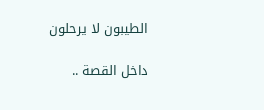الطيبون لا يرحلون

داخل القصة ..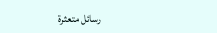رسائل متعثرة